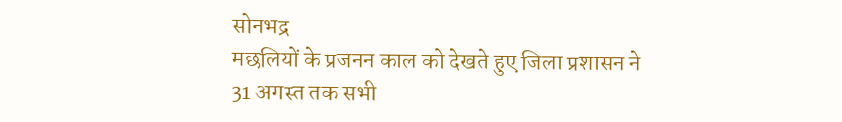सोनभद्र
मछलियों के प्रजनन काल को देखते हुए जिला प्रशासन ने 31 अगस्त तक सभी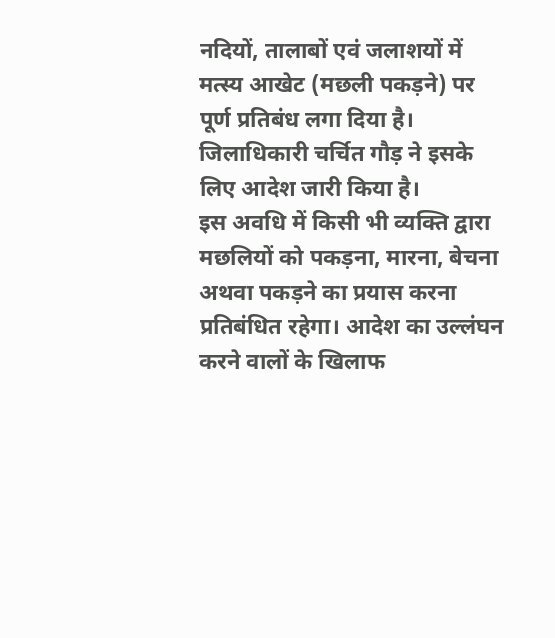नदियों, तालाबों एवं जलाशयों में मत्स्य आखेट (मछली पकड़ने) पर पूर्ण प्रतिबंध लगा दिया है। जिलाधिकारी चर्चित गौड़ ने इसके लिए आदेश जारी किया है।
इस अवधि में किसी भी व्यक्ति द्वारा मछलियों को पकड़ना, मारना, बेचना अथवा पकड़ने का प्रयास करना प्रतिबंधित रहेगा। आदेश का उल्लंघन करने वालों के खिलाफ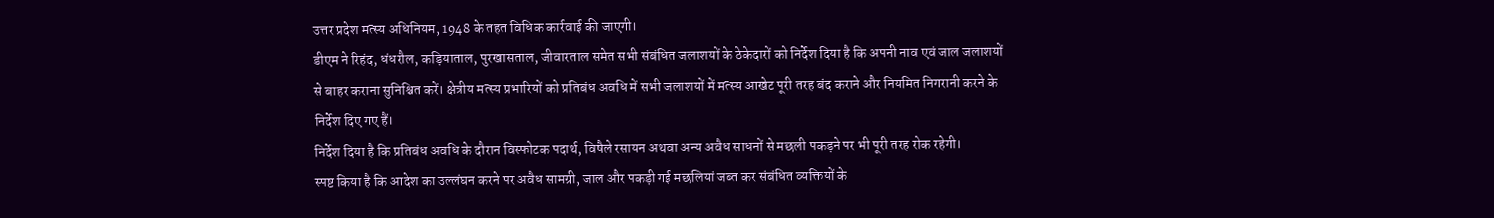उत्तर प्रदेश मत्स्य अधिनियम, 1948 के तहत विधिक कार्रवाई की जाएगी।
डीएम ने रिहंद, धंधरौल, कड़ियाताल, पुरखासताल, जीवारताल समेत सभी संबंधित जलाशयों के ठेकेदारों को निर्देश दिया है कि अपनी नाव एवं जाल जलाशयों से बाहर कराना सुनिश्चित करें। क्षेत्रीय मत्स्य प्रभारियों को प्रतिबंध अवधि में सभी जलाशयों में मत्स्य आखेट पूरी तरह बंद कराने और नियमित निगरानी करने के निर्देश दिए गए हैं।
निर्देश दिया है कि प्रतिबंध अवधि के दौरान विस्फोटक पदार्थ, विषैले रसायन अथवा अन्य अवैध साधनों से मछली पकड़ने पर भी पूरी तरह रोक रहेगी।
स्पष्ट किया है कि आदेश का उल्लंघन करने पर अवैध सामग्री, जाल और पकड़ी गई मछलियां जब्त कर संबंधित व्यक्तियों के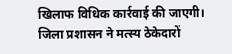खिलाफ विधिक कार्रवाई की जाएगी। जिला प्रशासन ने मत्स्य ठेकेदारों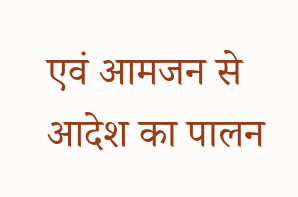एवं आमजन से आदेश का पालन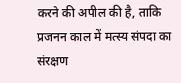करने की अपील की है, ताकि प्रजनन काल में मत्स्य संपदा का संरक्षण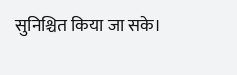सुनिश्चित किया जा सके।